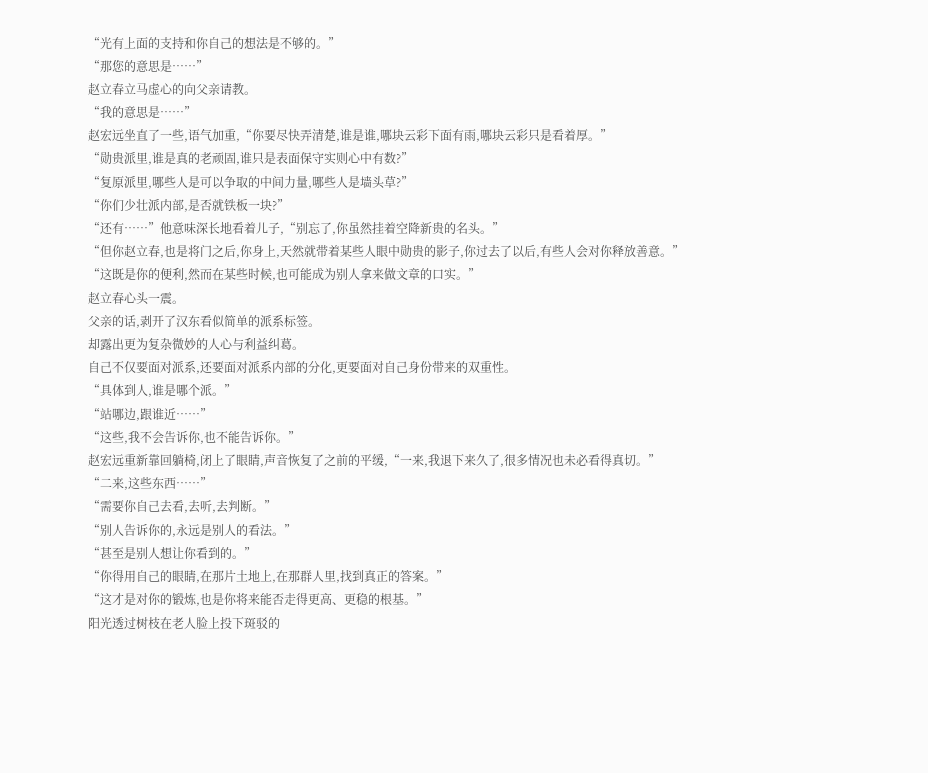“光有上面的支持和你自己的想法是不够的。”
“那您的意思是……”
赵立春立马虚心的向父亲请教。
“我的意思是……”
赵宏远坐直了一些,语气加重,“你要尽快弄清楚,谁是谁,哪块云彩下面有雨,哪块云彩只是看着厚。”
“勋贵派里,谁是真的老顽固,谁只是表面保守实则心中有数?”
“复原派里,哪些人是可以争取的中间力量,哪些人是墙头草?”
“你们少壮派内部,是否就铁板一块?”
“还有……”他意味深长地看着儿子,“别忘了,你虽然挂着空降新贵的名头。”
“但你赵立春,也是将门之后,你身上,天然就带着某些人眼中勋贵的影子,你过去了以后,有些人会对你释放善意。”
“这既是你的便利,然而在某些时候,也可能成为别人拿来做文章的口实。”
赵立春心头一震。
父亲的话,剥开了汉东看似简单的派系标签。
却露出更为复杂微妙的人心与利益纠葛。
自己不仅要面对派系,还要面对派系内部的分化,更要面对自己身份带来的双重性。
“具体到人,谁是哪个派。”
“站哪边,跟谁近……”
“这些,我不会告诉你,也不能告诉你。”
赵宏远重新靠回躺椅,闭上了眼睛,声音恢复了之前的平缓,“一来,我退下来久了,很多情况也未必看得真切。”
“二来,这些东西……”
“需要你自己去看,去听,去判断。”
“别人告诉你的,永远是别人的看法。”
“甚至是别人想让你看到的。”
“你得用自己的眼睛,在那片土地上,在那群人里,找到真正的答案。”
“这才是对你的锻炼,也是你将来能否走得更高、更稳的根基。”
阳光透过树枝在老人脸上投下斑驳的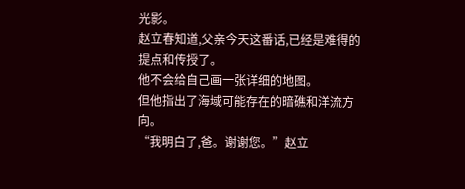光影。
赵立春知道,父亲今天这番话,已经是难得的提点和传授了。
他不会给自己画一张详细的地图。
但他指出了海域可能存在的暗礁和洋流方向。
“我明白了,爸。谢谢您。”赵立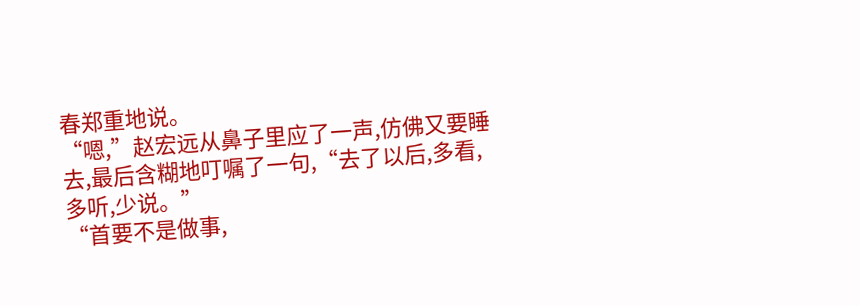春郑重地说。
“嗯,”赵宏远从鼻子里应了一声,仿佛又要睡去,最后含糊地叮嘱了一句,“去了以后,多看,多听,少说。”
“首要不是做事,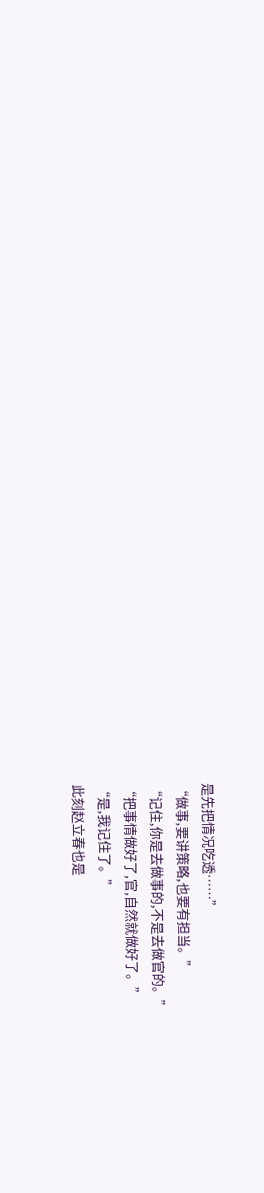是先把情况吃透……”
“做事,要讲策略,也要有担当。”
“记住,你是去做事的,不是去做官的。”
“把事情做好了,官,自然就做好了。”
“是,我记住了。”
此刻赵立春也是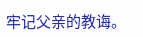牢记父亲的教诲。